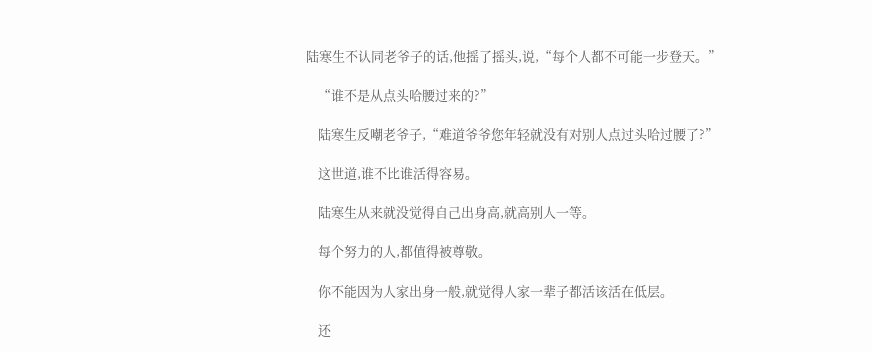陆寒生不认同老爷子的话,他摇了摇头,说,“每个人都不可能一步登天。”

    “谁不是从点头哈腰过来的?”

    陆寒生反嘲老爷子,“难道爷爷您年轻就没有对别人点过头哈过腰了?”

    这世道,谁不比谁活得容易。

    陆寒生从来就没觉得自己出身高,就高别人一等。

    每个努力的人,都值得被尊敬。

    你不能因为人家出身一般,就觉得人家一辈子都活该活在低层。

    还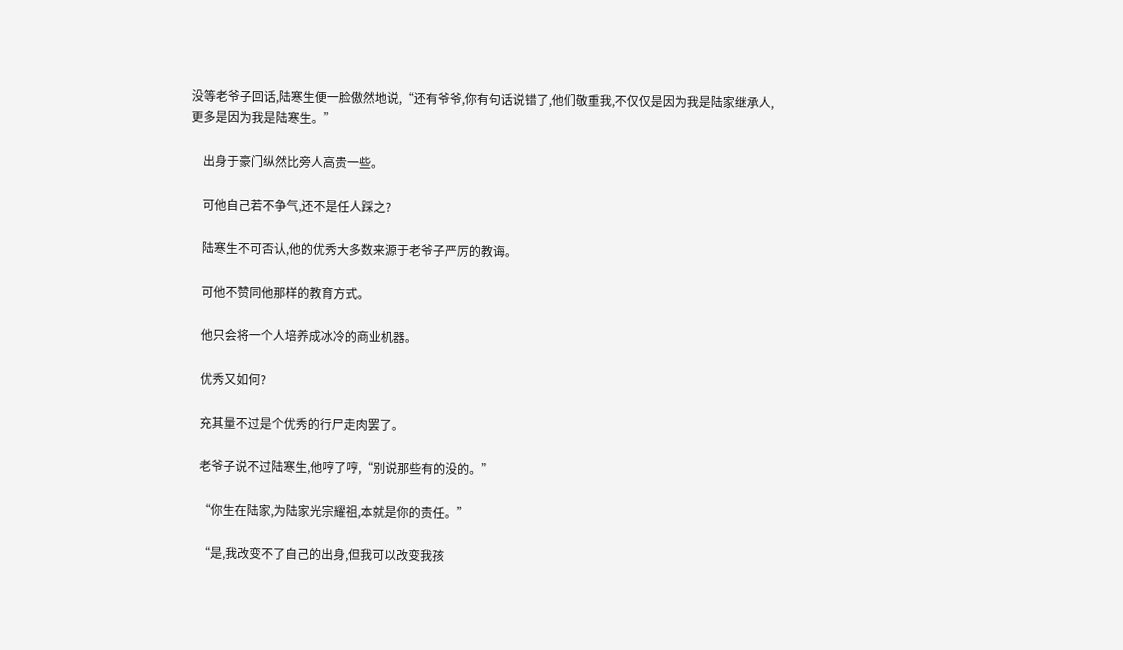没等老爷子回话,陆寒生便一脸傲然地说,“还有爷爷,你有句话说错了,他们敬重我,不仅仅是因为我是陆家继承人,更多是因为我是陆寒生。”

    出身于豪门纵然比旁人高贵一些。

    可他自己若不争气,还不是任人踩之?

    陆寒生不可否认,他的优秀大多数来源于老爷子严厉的教诲。

    可他不赞同他那样的教育方式。

    他只会将一个人培养成冰冷的商业机器。

    优秀又如何?

    充其量不过是个优秀的行尸走肉罢了。

    老爷子说不过陆寒生,他哼了哼,“别说那些有的没的。”

    “你生在陆家,为陆家光宗耀祖,本就是你的责任。”

    “是,我改变不了自己的出身,但我可以改变我孩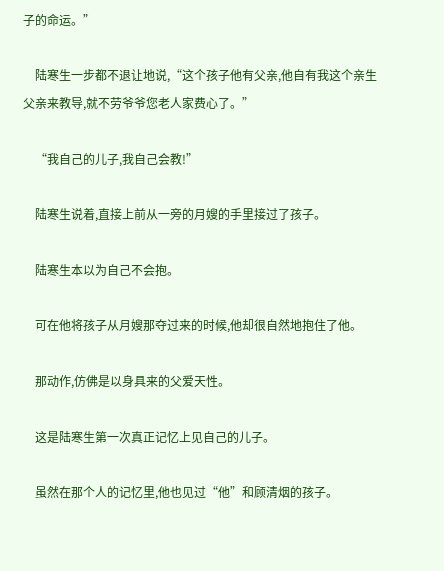子的命运。”

    陆寒生一步都不退让地说,“这个孩子他有父亲,他自有我这个亲生父亲来教导,就不劳爷爷您老人家费心了。”

    “我自己的儿子,我自己会教!”

    陆寒生说着,直接上前从一旁的月嫂的手里接过了孩子。

    陆寒生本以为自己不会抱。

    可在他将孩子从月嫂那夺过来的时候,他却很自然地抱住了他。

    那动作,仿佛是以身具来的父爱天性。

    这是陆寒生第一次真正记忆上见自己的儿子。

    虽然在那个人的记忆里,他也见过“他”和顾清烟的孩子。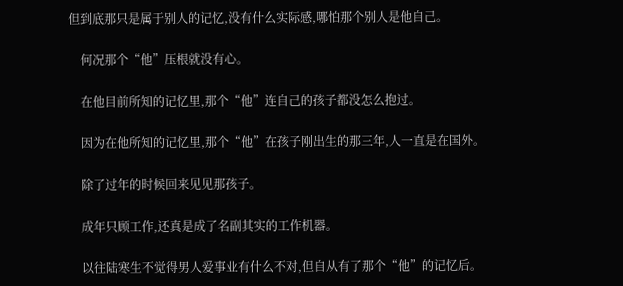但到底那只是属于别人的记忆,没有什么实际感,哪怕那个别人是他自己。

    何况那个“他”压根就没有心。

    在他目前所知的记忆里,那个“他”连自己的孩子都没怎么抱过。

    因为在他所知的记忆里,那个“他”在孩子刚出生的那三年,人一直是在国外。

    除了过年的时候回来见见那孩子。

    成年只顾工作,还真是成了名副其实的工作机器。

    以往陆寒生不觉得男人爱事业有什么不对,但自从有了那个“他”的记忆后。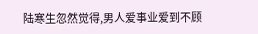陆寒生忽然觉得,男人爱事业爱到不顾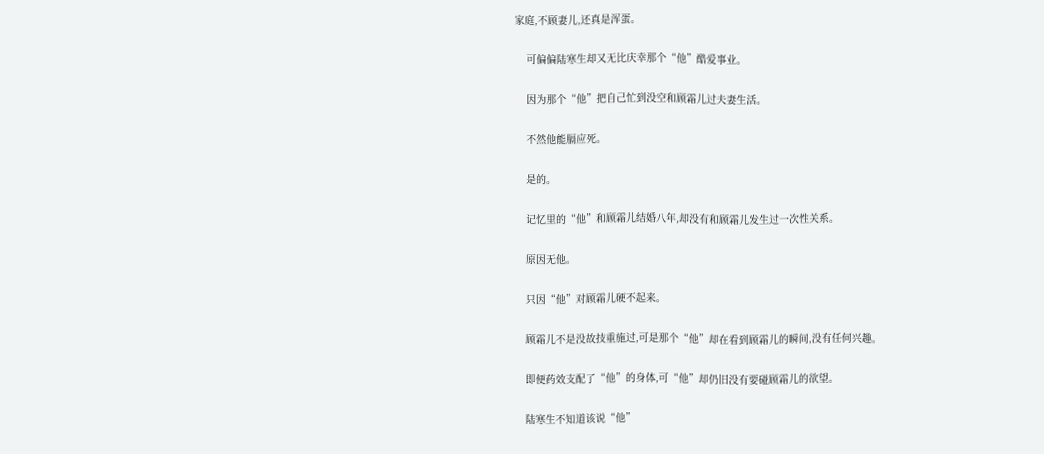家庭,不顾妻儿,还真是浑蛋。

    可偏偏陆寒生却又无比庆幸那个“他”酷爱事业。

    因为那个“他”把自己忙到没空和顾霜儿过夫妻生活。

    不然他能膈应死。

    是的。

    记忆里的“他”和顾霜儿结婚八年,却没有和顾霜儿发生过一次性关系。

    原因无他。

    只因“他”对顾霜儿硬不起来。

    顾霜儿不是没故技重施过,可是那个“他”却在看到顾霜儿的瞬间,没有任何兴趣。

    即便药效支配了“他”的身体,可“他”却仍旧没有要碰顾霜儿的欲望。

    陆寒生不知道该说“他”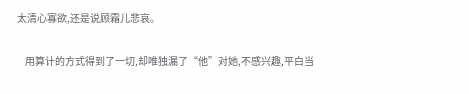太清心寡欲,还是说顾霜儿悲哀。

    用算计的方式得到了一切,却唯独漏了“他”对她,不感兴趣,平白当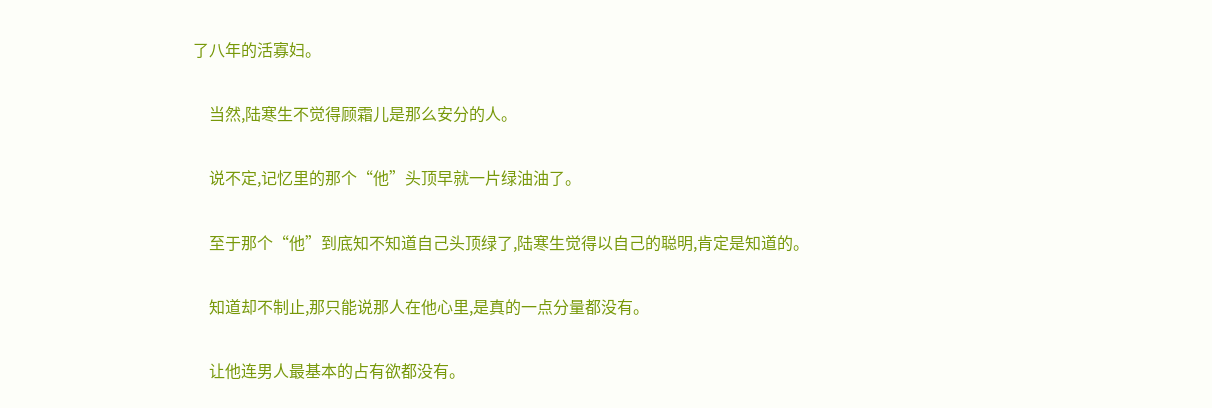了八年的活寡妇。

    当然,陆寒生不觉得顾霜儿是那么安分的人。

    说不定,记忆里的那个“他”头顶早就一片绿油油了。

    至于那个“他”到底知不知道自己头顶绿了,陆寒生觉得以自己的聪明,肯定是知道的。

    知道却不制止,那只能说那人在他心里,是真的一点分量都没有。

    让他连男人最基本的占有欲都没有。